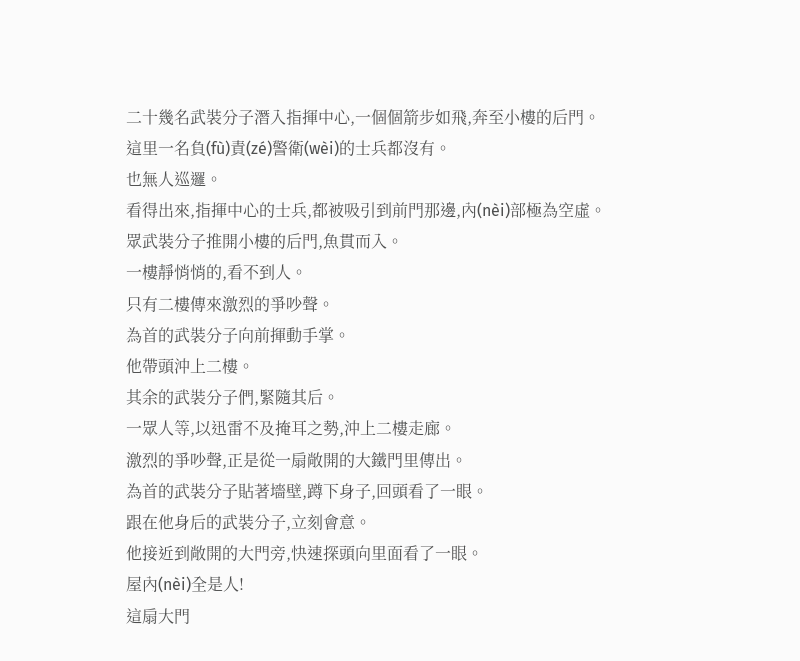二十幾名武裝分子潛入指揮中心,一個個箭步如飛,奔至小樓的后門。
這里一名負(fù)責(zé)警衛(wèi)的士兵都沒有。
也無人巡邏。
看得出來,指揮中心的士兵,都被吸引到前門那邊,內(nèi)部極為空虛。
眾武裝分子推開小樓的后門,魚貫而入。
一樓靜悄悄的,看不到人。
只有二樓傳來激烈的爭吵聲。
為首的武裝分子向前揮動手掌。
他帶頭沖上二樓。
其余的武裝分子們,緊隨其后。
一眾人等,以迅雷不及掩耳之勢,沖上二樓走廊。
激烈的爭吵聲,正是從一扇敞開的大鐵門里傳出。
為首的武裝分子貼著墻壁,蹲下身子,回頭看了一眼。
跟在他身后的武裝分子,立刻會意。
他接近到敞開的大門旁,快速探頭向里面看了一眼。
屋內(nèi)全是人!
這扇大門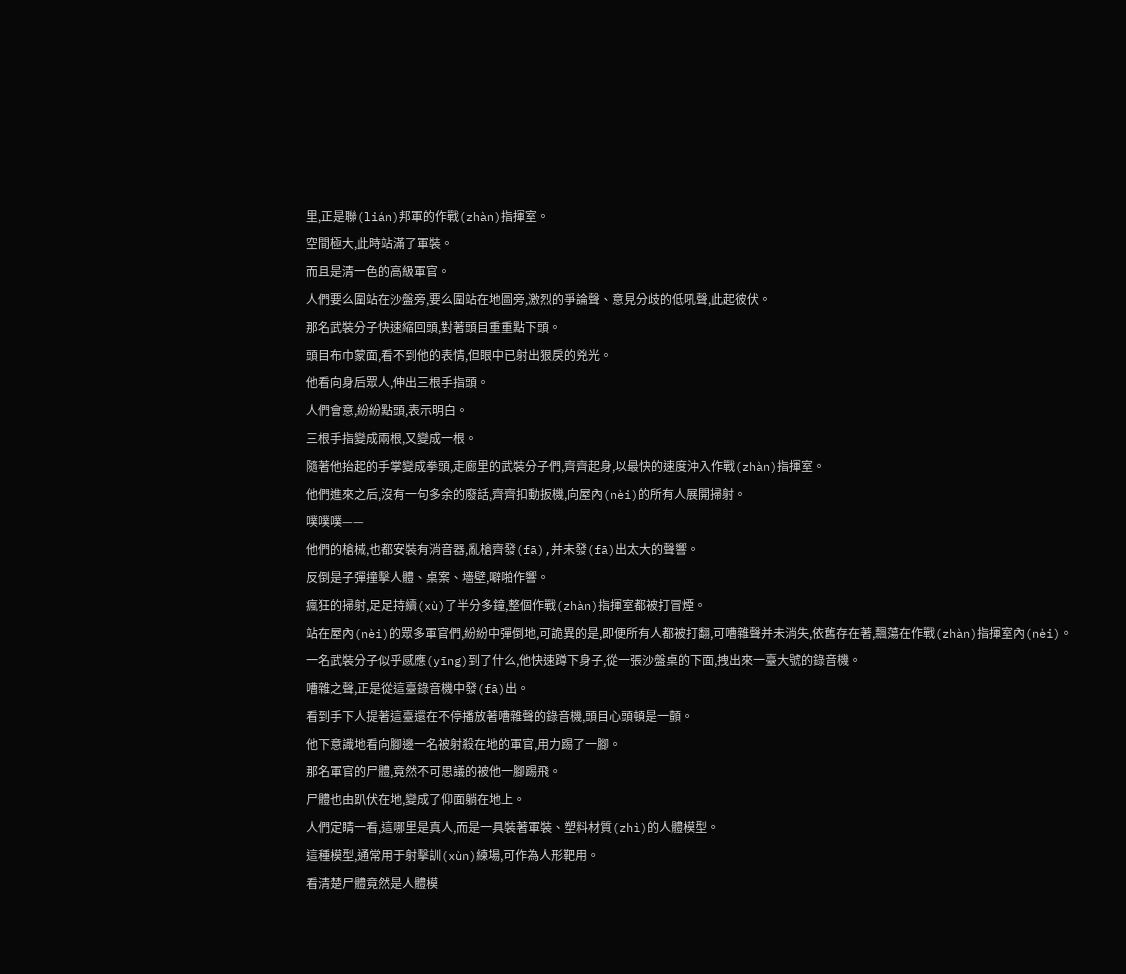里,正是聯(lián)邦軍的作戰(zhàn)指揮室。
空間極大,此時站滿了軍裝。
而且是清一色的高級軍官。
人們要么圍站在沙盤旁,要么圍站在地圖旁,激烈的爭論聲、意見分歧的低吼聲,此起彼伏。
那名武裝分子快速縮回頭,對著頭目重重點下頭。
頭目布巾蒙面,看不到他的表情,但眼中已射出狠戾的兇光。
他看向身后眾人,伸出三根手指頭。
人們會意,紛紛點頭,表示明白。
三根手指變成兩根,又變成一根。
隨著他抬起的手掌變成拳頭,走廊里的武裝分子們,齊齊起身,以最快的速度沖入作戰(zhàn)指揮室。
他們進來之后,沒有一句多余的廢話,齊齊扣動扳機,向屋內(nèi)的所有人展開掃射。
噗噗噗——
他們的槍械,也都安裝有消音器,亂槍齊發(fā),并未發(fā)出太大的聲響。
反倒是子彈撞擊人體、桌案、墻壁,噼啪作響。
瘋狂的掃射,足足持續(xù)了半分多鐘,整個作戰(zhàn)指揮室都被打冒煙。
站在屋內(nèi)的眾多軍官們,紛紛中彈倒地,可詭異的是,即便所有人都被打翻,可嘈雜聲并未消失,依舊存在著,飄蕩在作戰(zhàn)指揮室內(nèi)。
一名武裝分子似乎感應(yīng)到了什么,他快速蹲下身子,從一張沙盤桌的下面,拽出來一臺大號的錄音機。
嘈雜之聲,正是從這臺錄音機中發(fā)出。
看到手下人提著這臺還在不停播放著嘈雜聲的錄音機,頭目心頭頓是一顫。
他下意識地看向腳邊一名被射殺在地的軍官,用力踢了一腳。
那名軍官的尸體,竟然不可思議的被他一腳踢飛。
尸體也由趴伏在地,變成了仰面躺在地上。
人們定睛一看,這哪里是真人,而是一具裝著軍裝、塑料材質(zhì)的人體模型。
這種模型,通常用于射擊訓(xùn)練場,可作為人形靶用。
看清楚尸體竟然是人體模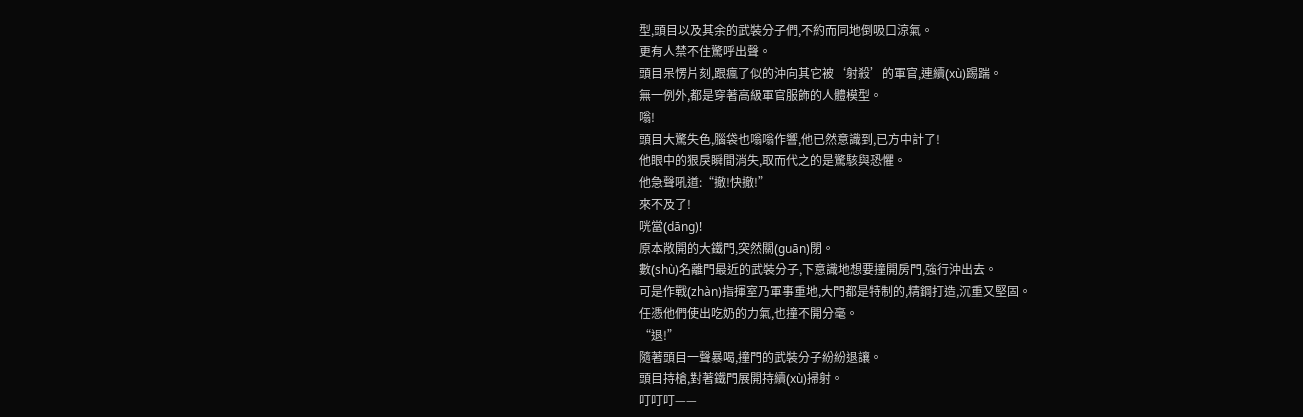型,頭目以及其余的武裝分子們,不約而同地倒吸口涼氣。
更有人禁不住驚呼出聲。
頭目呆愣片刻,跟瘋了似的沖向其它被‘射殺’的軍官,連續(xù)踢踹。
無一例外,都是穿著高級軍官服飾的人體模型。
嗡!
頭目大驚失色,腦袋也嗡嗡作響,他已然意識到,已方中計了!
他眼中的狠戾瞬間消失,取而代之的是驚駭與恐懼。
他急聲吼道:“撤!快撤!”
來不及了!
咣當(dāng)!
原本敞開的大鐵門,突然關(guān)閉。
數(shù)名離門最近的武裝分子,下意識地想要撞開房門,強行沖出去。
可是作戰(zhàn)指揮室乃軍事重地,大門都是特制的,精鋼打造,沉重又堅固。
任憑他們使出吃奶的力氣,也撞不開分毫。
“退!”
隨著頭目一聲暴喝,撞門的武裝分子紛紛退讓。
頭目持槍,對著鐵門展開持續(xù)掃射。
叮叮叮——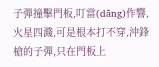子彈撞擊門板,叮當(dāng)作響,火星四濺,可是根本打不穿,沖鋒槍的子彈,只在門板上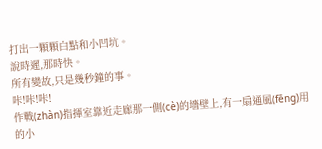打出一顆顆白點和小凹坑。
說時遲,那時快。
所有變故,只是幾秒鐘的事。
咔!咔!咔!
作戰(zhàn)指揮室靠近走廊那一側(cè)的墻壁上,有一扇通風(fēng)用的小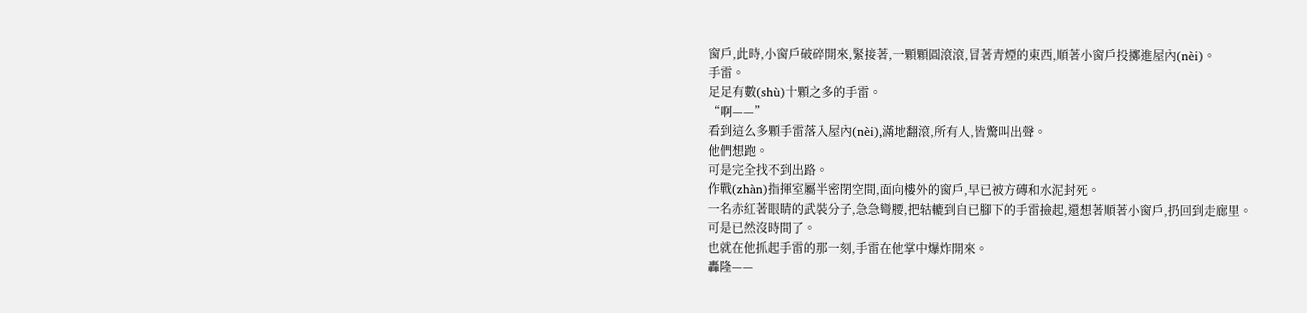窗戶,此時,小窗戶破碎開來,緊接著,一顆顆圓滾滾,冒著青煙的東西,順著小窗戶投擲進屋內(nèi)。
手雷。
足足有數(shù)十顆之多的手雷。
“啊——”
看到這么多顆手雷落入屋內(nèi),滿地翻滾,所有人,皆驚叫出聲。
他們想跑。
可是完全找不到出路。
作戰(zhàn)指揮室屬半密閉空間,面向樓外的窗戶,早已被方磚和水泥封死。
一名赤紅著眼睛的武裝分子,急急彎腰,把轱轆到自已腳下的手雷撿起,還想著順著小窗戶,扔回到走廊里。
可是已然沒時間了。
也就在他抓起手雷的那一刻,手雷在他掌中爆炸開來。
轟隆——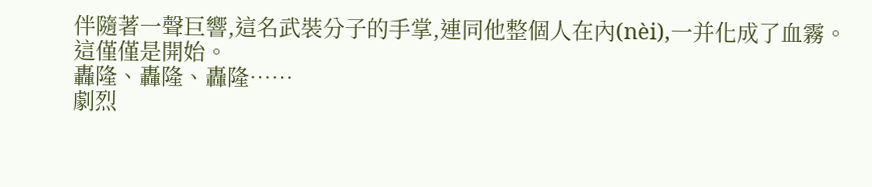伴隨著一聲巨響,這名武裝分子的手掌,連同他整個人在內(nèi),一并化成了血霧。
這僅僅是開始。
轟隆、轟隆、轟隆……
劇烈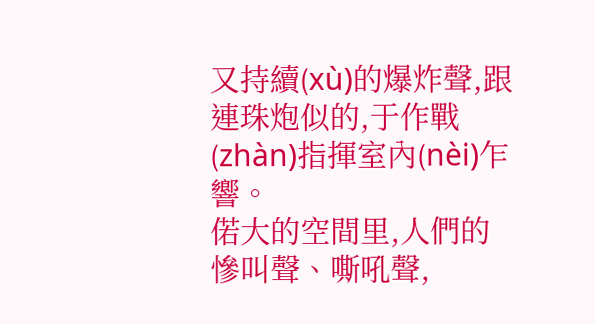又持續(xù)的爆炸聲,跟連珠炮似的,于作戰(zhàn)指揮室內(nèi)乍響。
偌大的空間里,人們的慘叫聲、嘶吼聲,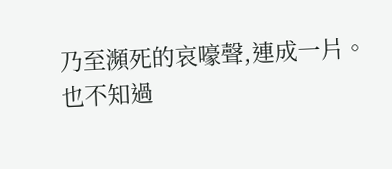乃至瀕死的哀嚎聲,連成一片。
也不知過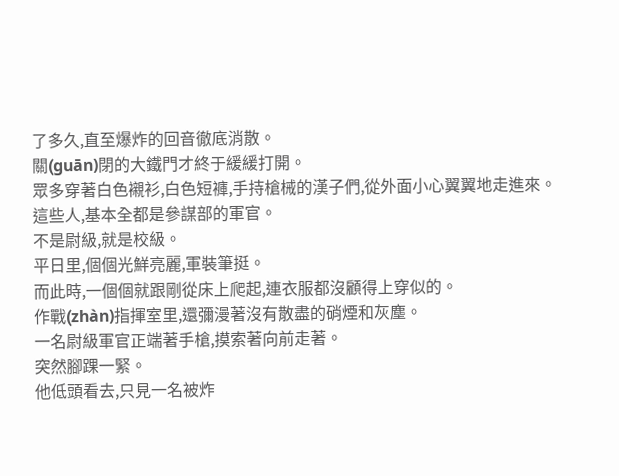了多久,直至爆炸的回音徹底消散。
關(guān)閉的大鐵門才終于緩緩打開。
眾多穿著白色襯衫,白色短褲,手持槍械的漢子們,從外面小心翼翼地走進來。
這些人,基本全都是參謀部的軍官。
不是尉級,就是校級。
平日里,個個光鮮亮麗,軍裝筆挺。
而此時,一個個就跟剛從床上爬起,連衣服都沒顧得上穿似的。
作戰(zhàn)指揮室里,還彌漫著沒有散盡的硝煙和灰塵。
一名尉級軍官正端著手槍,摸索著向前走著。
突然腳踝一緊。
他低頭看去,只見一名被炸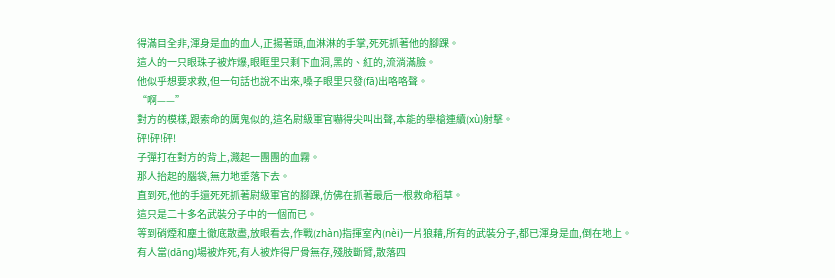得滿目全非,渾身是血的血人,正揚著頭,血淋淋的手掌,死死抓著他的腳踝。
這人的一只眼珠子被炸爆,眼眶里只剩下血洞,黑的、紅的,流淌滿臉。
他似乎想要求救,但一句話也說不出來,嗓子眼里只發(fā)出咯咯聲。
“啊——”
對方的模樣,跟索命的厲鬼似的,這名尉級軍官嚇得尖叫出聲,本能的舉槍連續(xù)射擊。
砰!砰!砰!
子彈打在對方的背上,濺起一團團的血霧。
那人抬起的腦袋,無力地垂落下去。
直到死,他的手還死死抓著尉級軍官的腳踝,仿佛在抓著最后一根救命稻草。
這只是二十多名武裝分子中的一個而已。
等到硝煙和塵土徹底散盡,放眼看去,作戰(zhàn)指揮室內(nèi)一片狼藉,所有的武裝分子,都已渾身是血,倒在地上。
有人當(dāng)場被炸死,有人被炸得尸骨無存,殘肢斷臂,散落四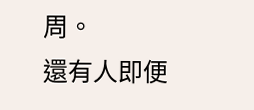周。
還有人即便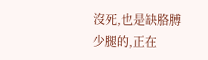沒死,也是缺胳膊少腿的,正在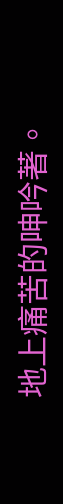地上痛苦的呻吟著。